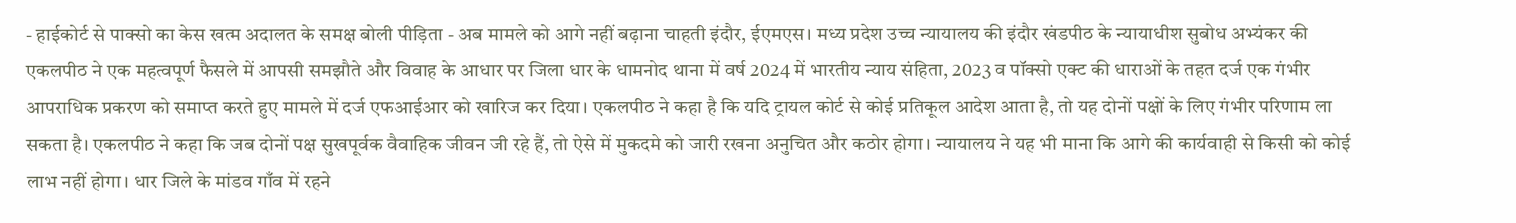- हाईकोर्ट से पाक्सो का केस खत्म अदालत के समक्ष बोली पीड़िता - अब मामले को आगे नहीं बढ़ाना चाहती इंदौर, ईएमएस। मध्य प्रदेश उच्च न्यायालय की इंदौर खंडपीठ के न्यायाधीश सुबोध अभ्यंकर की एकलपीठ ने एक महत्वपूर्ण फैसले में आपसी समझौते और विवाह के आधार पर जिला धार के धामनोद थाना में वर्ष 2024 में भारतीय न्याय संहिता, 2023 व पॉक्सो एक्ट की धाराओं के तहत दर्ज एक गंभीर आपराधिक प्रकरण को समाप्त करते हुए मामले में दर्ज एफआईआर को खारिज कर दिया। एकलपीठ ने कहा है कि यदि ट्रायल कोर्ट से कोई प्रतिकूल आदेश आता है, तो यह दोनों पक्षों के लिए गंभीर परिणाम ला सकता है। एकलपीठ ने कहा कि जब दोनों पक्ष सुखपूर्वक वैवाहिक जीवन जी रहे हैं, तो ऐसे में मुकदमे को जारी रखना अनुचित और कठोर होगा। न्यायालय ने यह भी माना कि आगे की कार्यवाही से किसी को कोई लाभ नहीं होगा। धार जिले के मांडव गाँव में रहने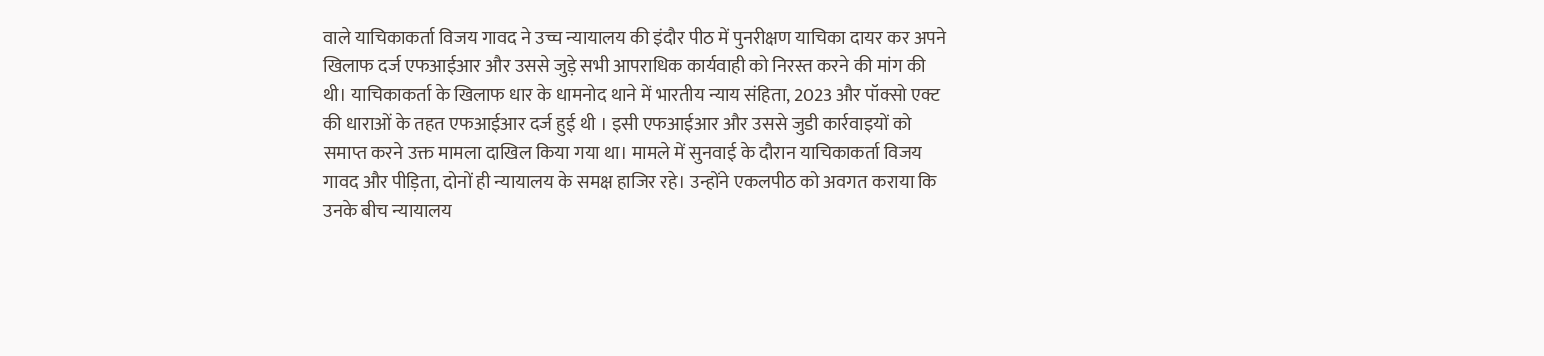वाले याचिकाकर्ता विजय गावद ने उच्च न्यायालय की इंदौर पीठ में पुनरीक्षण याचिका दायर कर अपने खिलाफ दर्ज एफआईआर और उससे जुड़े सभी आपराधिक कार्यवाही को निरस्त करने की मांग की थी। याचिकाकर्ता के खिलाफ धार के धामनोद थाने में भारतीय न्याय संहिता, 2023 और पॉक्सो एक्ट की धाराओं के तहत एफआईआर दर्ज हुई थी । इसी एफआईआर और उससे जुडी कार्रवाइयों को समाप्त करने उक्त मामला दाखिल किया गया था। मामले में सुनवाई के दौरान याचिकाकर्ता विजय गावद और पीड़िता, दोनों ही न्यायालय के समक्ष हाजिर रहे। उन्होंने एकलपीठ को अवगत कराया कि उनके बीच न्यायालय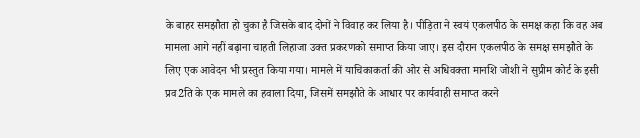के बाहर समझौता हो चुका है जिसके बाद दोनों ने विवाह कर लिया है। पीड़िता ने स्वयं एकलपीठ के समक्ष कहा कि वह अब मामला आगे नहीं बढ़ाना चाहती लिहाजा उक्त प्रकरणको समाप्त किया जाए। इस दौरान एकलपीठ के समक्ष समझौते के लिए एक आवेदन भी प्रस्तुत किया गया। मामले में याचिकाकर्ता की ओर से अधिवक्ता मानशि जोशी ने सुप्रीम कोर्ट के इसी प्रव2ति के एक मामले का हवाला दिया, जिसमें समझौते के आधार पर कार्यवाही समाप्त करने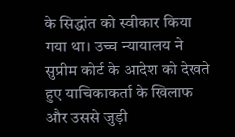के सिद्धांत को स्वीकार किया गया था। उच्च न्यायालय ने सुप्रीम कोर्ट के आदेश को देखते हुए याचिकाकर्ता के खिलाफ और उससे जुड़ी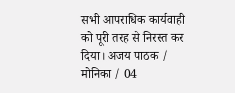सभी आपराधिक कार्यवाही को पूरी तरह से निरस्त कर दिया। अजय पाठक / मोनिका / 04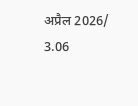अप्रैल 2026/ 3.06